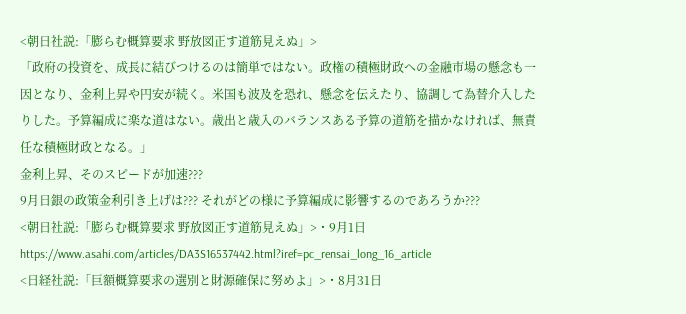<朝日社説:「膨らむ概算要求 野放図正す道筋見えぬ」>
「政府の投資を、成長に結びつけるのは簡単ではない。政権の積極財政への金融市場の懸念も一因となり、金利上昇や円安が続く。米国も波及を恐れ、懸念を伝えたり、協調して為替介入したりした。予算編成に楽な道はない。歳出と歳入のバランスある予算の道筋を描かなければ、無責任な積極財政となる。」
金利上昇、そのスピードが加速???
9月日銀の政策金利引き上げは??? それがどの様に予算編成に影響するのであろうか???
<朝日社説:「膨らむ概算要求 野放図正す道筋見えぬ」>・9月1日
https://www.asahi.com/articles/DA3S16537442.html?iref=pc_rensai_long_16_article
<日経社説:「巨額概算要求の選別と財源確保に努めよ」>・8月31日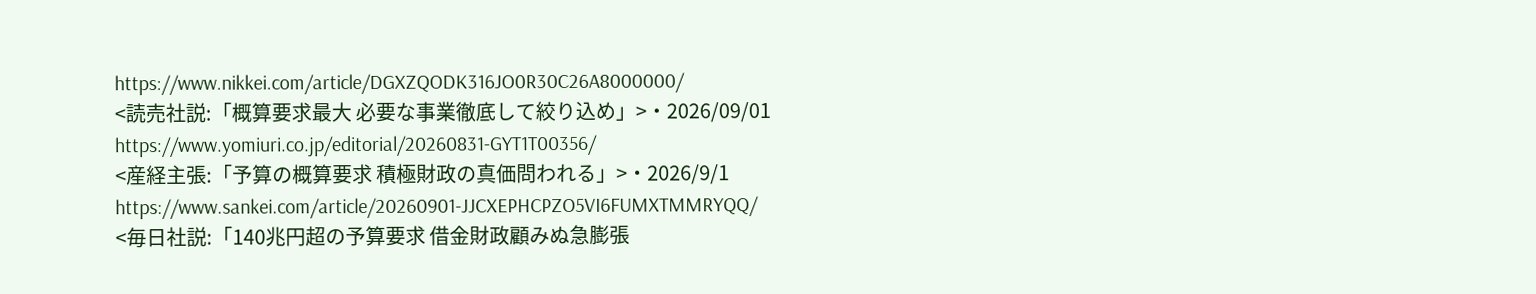https://www.nikkei.com/article/DGXZQODK316JO0R30C26A8000000/
<読売社説:「概算要求最大 必要な事業徹底して絞り込め」>・2026/09/01
https://www.yomiuri.co.jp/editorial/20260831-GYT1T00356/
<産経主張:「予算の概算要求 積極財政の真価問われる」>・2026/9/1
https://www.sankei.com/article/20260901-JJCXEPHCPZO5VI6FUMXTMMRYQQ/
<毎日社説:「140兆円超の予算要求 借金財政顧みぬ急膨張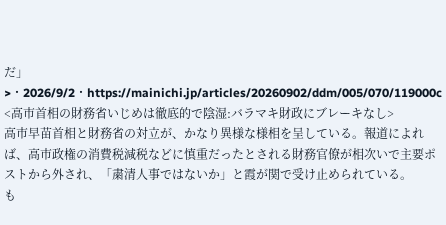だ」>・2026/9/2・https://mainichi.jp/articles/20260902/ddm/005/070/119000c
<高市首相の財務省いじめは徹底的で陰湿:バラマキ財政にブレーキなし>
高市早苗首相と財務省の対立が、かなり異様な様相を呈している。報道によれば、高市政権の消費税減税などに慎重だったとされる財務官僚が相次いで主要ポストから外され、「粛清人事ではないか」と霞が関で受け止められている。
も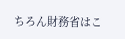ちろん財務省はこ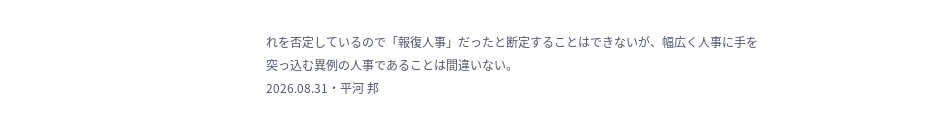れを否定しているので「報復人事」だったと断定することはできないが、幅広く人事に手を突っ込む異例の人事であることは間違いない。
2026.08.31・平河 邦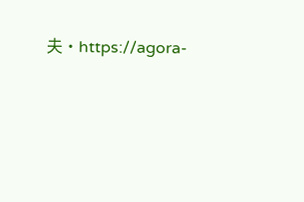夫・https://agora-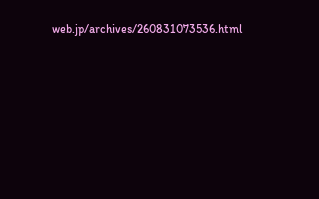web.jp/archives/260831073536.html